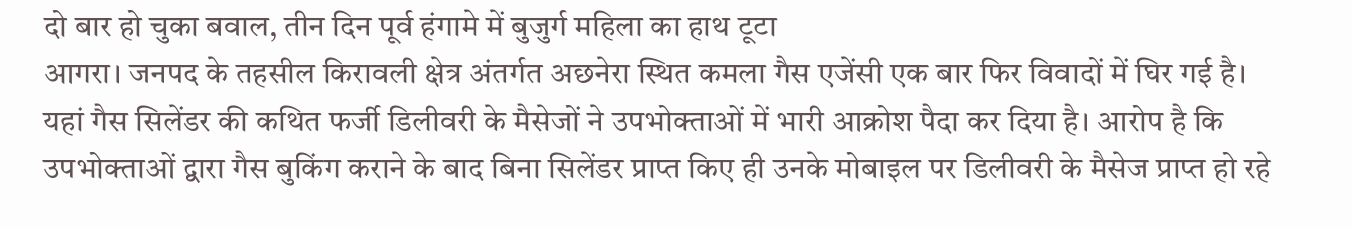दो बार हो चुका बवाल, तीन दिन पूर्व हंगामे में बुजुर्ग महिला का हाथ टूटा
आगरा। जनपद के तहसील किरावली क्षेत्र अंतर्गत अछनेरा स्थित कमला गैस एजेंसी एक बार फिर विवादों में घिर गई है। यहां गैस सिलेंडर की कथित फर्जी डिलीवरी के मैसेजों ने उपभोक्ताओं में भारी आक्रोश पैदा कर दिया है। आरोप है कि उपभोक्ताओं द्वारा गैस बुकिंग कराने के बाद बिना सिलेंडर प्राप्त किए ही उनके मोबाइल पर डिलीवरी के मैसेज प्राप्त हो रहे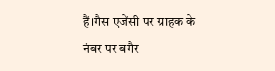हैं।गैस एजेंसी पर ग्राहक के नंबर पर बगैर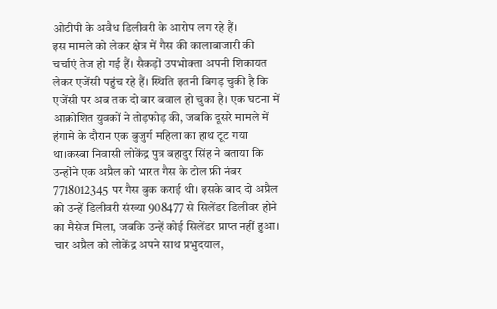ओटीपी के अवैध डिलीवरी के आरोप लग रहे हैं।
इस मामले को लेकर क्षेत्र में गैस की कालाबाजारी की चर्चाएं तेज हो गई हैं। सैकड़ों उपभोक्ता अपनी शिकायत लेकर एजेंसी पहुंच रहे हैं। स्थिति इतनी बिगड़ चुकी है कि एजेंसी पर अब तक दो बार बवाल हो चुका है। एक घटना में आक्रोशित युवकों ने तोड़फोड़ की, जबकि दूसरे मामले में हंगामे के दौरान एक बुजुर्ग महिला का हाथ टूट गया था।कस्बा निवासी लोकेंद्र पुत्र बहादुर सिंह ने बताया कि उन्होंने एक अप्रैल को भारत गैस के टोल फ्री नंबर 7718012345 पर गैस बुक कराई थी। इसके बाद दो अप्रैल को उन्हें डिलीवरी संख्या 908477 से सिलेंडर डिलीवर होने का मैसेज मिला, जबकि उन्हें कोई सिलेंडर प्राप्त नहीं हुआ। चार अप्रैल को लोकेंद्र अपने साथ प्रभुदयाल,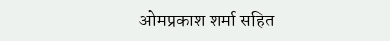ओमप्रकाश शर्मा सहित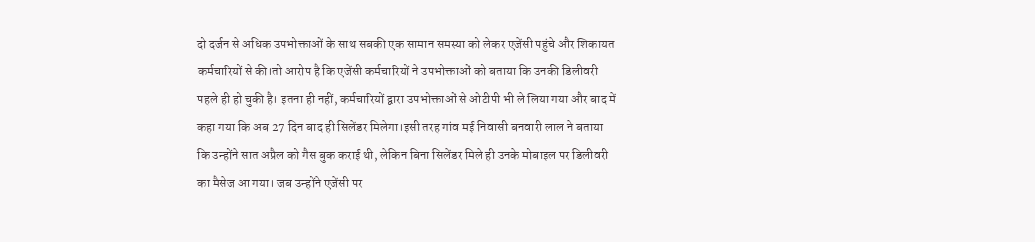दो दर्जन से अधिक उपभोक्ताओं के साथ सबकी एक सामान समस्या को लेकर एजेंसी पहुंचे और शिकायत कर्मचारियों से की।तो आरोप है कि एजेंसी कर्मचारियों ने उपभोक्ताओं को बताया कि उनकी डिलीवरी पहले ही हो चुकी है। इतना ही नहीं, कर्मचारियों द्वारा उपभोक्ताओं से ओटीपी भी ले लिया गया और बाद में कहा गया कि अब 27 दिन बाद ही सिलेंडर मिलेगा।इसी तरह गांव मई निवासी बनवारी लाल ने बताया कि उन्होंने सात अप्रैल को गैस बुक कराई थी, लेकिन बिना सिलेंडर मिले ही उनके मोबाइल पर डिलीवरी का मैसेज आ गया। जब उन्होंने एजेंसी पर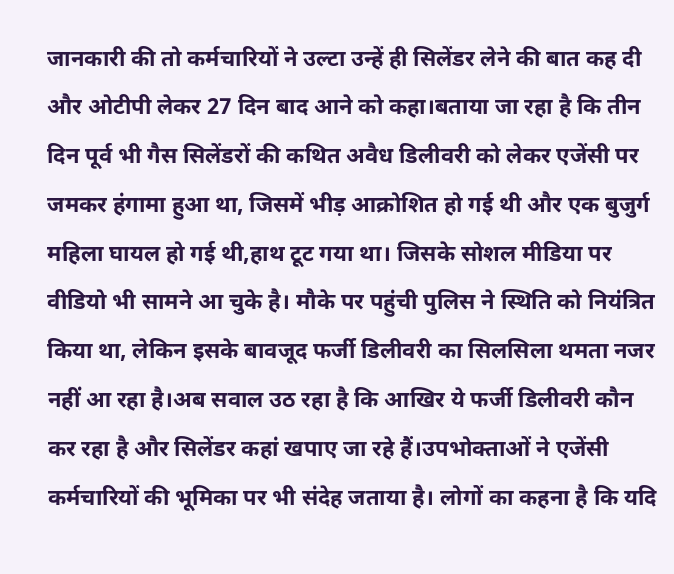जानकारी की तो कर्मचारियों ने उल्टा उन्हें ही सिलेंडर लेने की बात कह दी और ओटीपी लेकर 27 दिन बाद आने को कहा।बताया जा रहा है कि तीन दिन पूर्व भी गैस सिलेंडरों की कथित अवैध डिलीवरी को लेकर एजेंसी पर जमकर हंगामा हुआ था, जिसमें भीड़ आक्रोशित हो गई थी और एक बुजुर्ग महिला घायल हो गई थी,हाथ टूट गया था। जिसके सोशल मीडिया पर वीडियो भी सामने आ चुके है। मौके पर पहुंची पुलिस ने स्थिति को नियंत्रित किया था, लेकिन इसके बावजूद फर्जी डिलीवरी का सिलसिला थमता नजर नहीं आ रहा है।अब सवाल उठ रहा है कि आखिर ये फर्जी डिलीवरी कौन कर रहा है और सिलेंडर कहां खपाए जा रहे हैं।उपभोक्ताओं ने एजेंसी कर्मचारियों की भूमिका पर भी संदेह जताया है। लोगों का कहना है कि यदि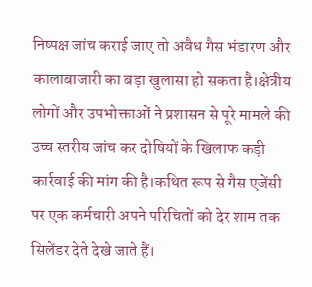निष्पक्ष जांच कराई जाए तो अवैध गैस भंडारण और कालाबाजारी का बड़ा खुलासा हो सकता है।क्षेत्रीय लोगों और उपभोक्ताओं ने प्रशासन से पूरे मामले की उच्च स्तरीय जांच कर दोषियों के खिलाफ कड़ी कार्रवाई की मांग की है।कथित रूप से गैस एजेंसी पर एक कर्मचारी अपने परिचितों को देर शाम तक सिलेंडर देते देखे जाते हैं।